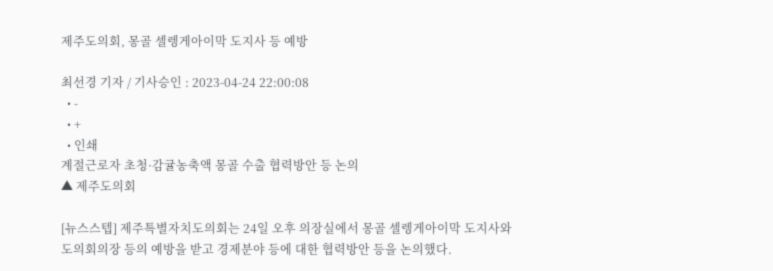제주도의회, 몽골 셀렝게아이막 도지사 등 예방

최선경 기자 / 기사승인 : 2023-04-24 22:00:08
  • -
  • +
  • 인쇄
계절근로자 초청·감귤농축액 몽골 수출 협력방안 등 논의
▲ 제주도의회

[뉴스스텝] 제주특별자치도의회는 24일 오후 의장실에서 몽골 셀렝게아이막 도지사와 도의회의장 등의 예방을 받고 경제분야 등에 대한 협력방안 등을 논의했다.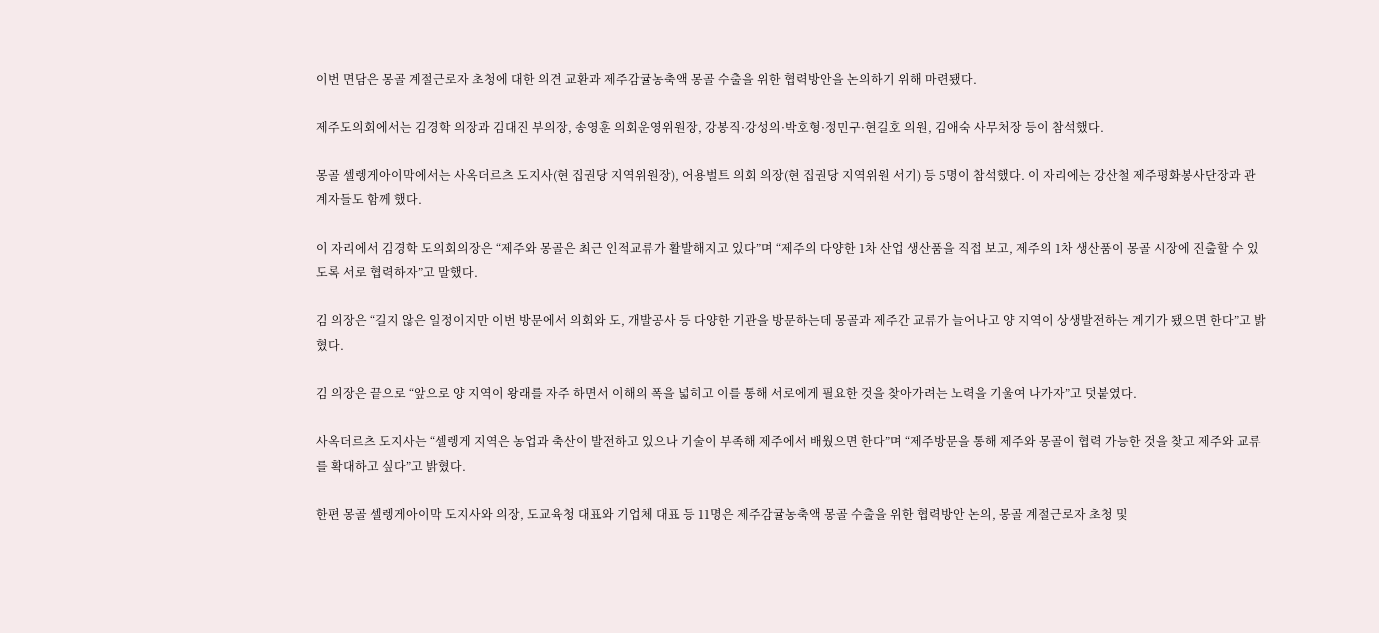이번 면담은 몽골 계절근로자 초청에 대한 의견 교환과 제주감귤농축액 몽골 수출을 위한 협력방안을 논의하기 위해 마련됐다.

제주도의회에서는 김경학 의장과 김대진 부의장, 송영훈 의회운영위원장, 강봉직·강성의·박호형·정민구·현길호 의원, 김애숙 사무처장 등이 참석했다.

몽골 셀렝게아이막에서는 사옥더르츠 도지사(현 집권당 지역위원장), 어용벌트 의회 의장(현 집권당 지역위원 서기) 등 5명이 참석했다. 이 자리에는 강산철 제주평화봉사단장과 관계자들도 함께 했다.

이 자리에서 김경학 도의회의장은 “제주와 몽골은 최근 인적교류가 활발해지고 있다”며 “제주의 다양한 1차 산업 생산품을 직접 보고, 제주의 1차 생산품이 몽골 시장에 진출할 수 있도록 서로 협력하자”고 말했다.

김 의장은 “길지 않은 일정이지만 이번 방문에서 의회와 도, 개발공사 등 다양한 기관을 방문하는데 몽골과 제주간 교류가 늘어나고 양 지역이 상생발전하는 계기가 됐으면 한다”고 밝혔다.

김 의장은 끝으로 “앞으로 양 지역이 왕래를 자주 하면서 이해의 폭을 넓히고 이를 통해 서로에게 필요한 것을 찾아가려는 노력을 기울여 나가자”고 덧붙였다.

사옥더르츠 도지사는 “셀렝게 지역은 농업과 축산이 발전하고 있으나 기술이 부족해 제주에서 배웠으면 한다”며 “제주방문을 통해 제주와 몽골이 협력 가능한 것을 찾고 제주와 교류를 확대하고 싶다”고 밝혔다.

한편 몽골 셀렝게아이막 도지사와 의장, 도교육청 대표와 기업체 대표 등 11명은 제주감귤농축액 몽골 수출을 위한 협력방안 논의, 몽골 계절근로자 초청 및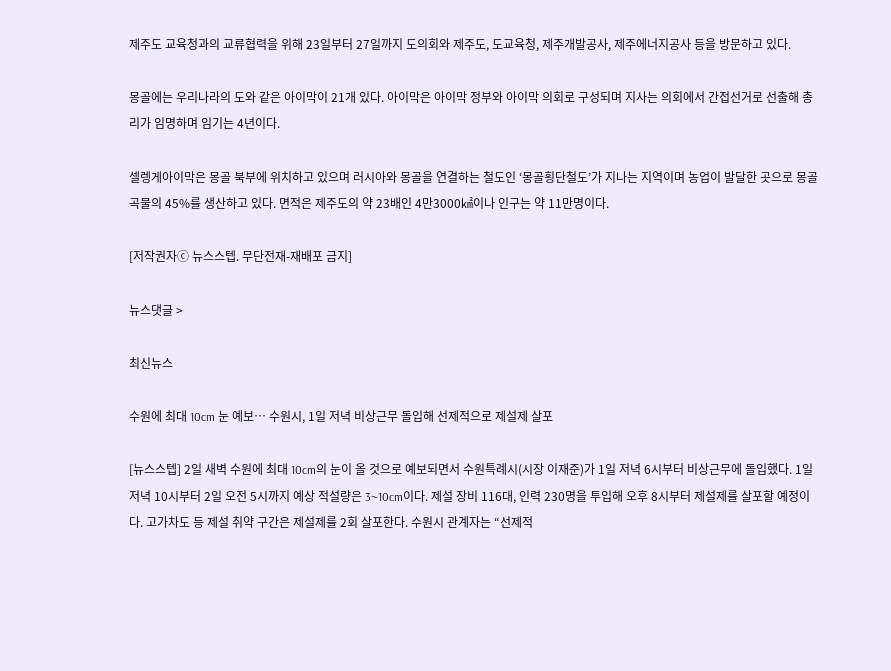제주도 교육청과의 교류협력을 위해 23일부터 27일까지 도의회와 제주도, 도교육청, 제주개발공사, 제주에너지공사 등을 방문하고 있다.

몽골에는 우리나라의 도와 같은 아이막이 21개 있다. 아이막은 아이막 정부와 아이막 의회로 구성되며 지사는 의회에서 간접선거로 선출해 총리가 임명하며 임기는 4년이다.

셀렝게아이막은 몽골 북부에 위치하고 있으며 러시아와 몽골을 연결하는 철도인 ‘몽골횡단철도’가 지나는 지역이며 농업이 발달한 곳으로 몽골 곡물의 45%를 생산하고 있다. 면적은 제주도의 약 23배인 4만3000㎢이나 인구는 약 11만명이다.

[저작권자ⓒ 뉴스스텝. 무단전재-재배포 금지]

뉴스댓글 >

최신뉴스

수원에 최대 10cm 눈 예보… 수원시, 1일 저녁 비상근무 돌입해 선제적으로 제설제 살포

[뉴스스텝] 2일 새벽 수원에 최대 10cm의 눈이 올 것으로 예보되면서 수원특례시(시장 이재준)가 1일 저녁 6시부터 비상근무에 돌입했다. 1일 저녁 10시부터 2일 오전 5시까지 예상 적설량은 3~10cm이다. 제설 장비 116대, 인력 230명을 투입해 오후 8시부터 제설제를 살포할 예정이다. 고가차도 등 제설 취약 구간은 제설제를 2회 살포한다. 수원시 관계자는 “선제적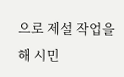으로 제설 작업을 해 시민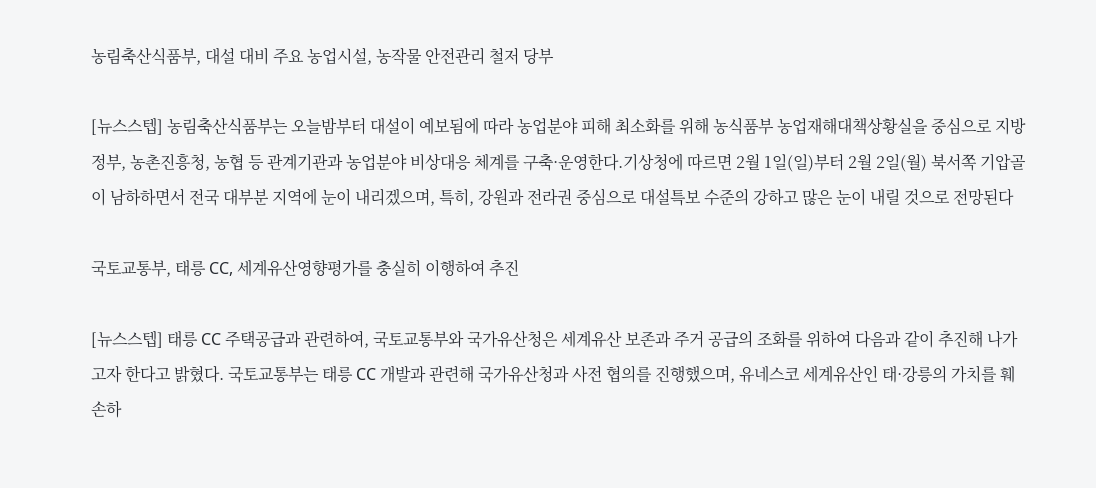농림축산식품부, 대설 대비 주요 농업시설, 농작물 안전관리 철저 당부

[뉴스스텝] 농림축산식품부는 오늘밤부터 대설이 예보됨에 따라 농업분야 피해 최소화를 위해 농식품부 농업재해대책상황실을 중심으로 지방정부, 농촌진흥청, 농협 등 관계기관과 농업분야 비상대응 체계를 구축·운영한다.기상청에 따르면 2월 1일(일)부터 2월 2일(월) 북서쪽 기압골이 남하하면서 전국 대부분 지역에 눈이 내리겠으며, 특히, 강원과 전라권 중심으로 대설특보 수준의 강하고 많은 눈이 내릴 것으로 전망된다

국토교통부, 태릉 CC, 세계유산영향평가를 충실히 이행하여 추진

[뉴스스텝] 태릉 CC 주택공급과 관련하여, 국토교통부와 국가유산청은 세계유산 보존과 주거 공급의 조화를 위하여 다음과 같이 추진해 나가고자 한다고 밝혔다. 국토교통부는 태릉 CC 개발과 관련해 국가유산청과 사전 협의를 진행했으며, 유네스코 세계유산인 태·강릉의 가치를 훼손하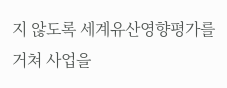지 않도록 세계유산영향평가를 거쳐 사업을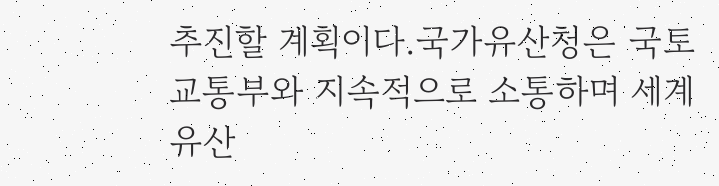추진할 계획이다.국가유산청은 국토교통부와 지속적으로 소통하며 세계유산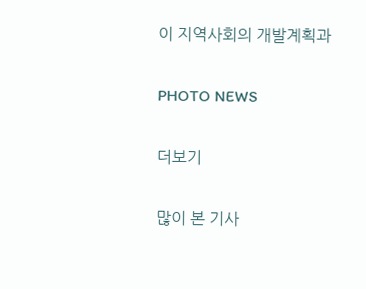이 지역사회의 개발계획과

PHOTO NEWS

더보기

많이 본 기사